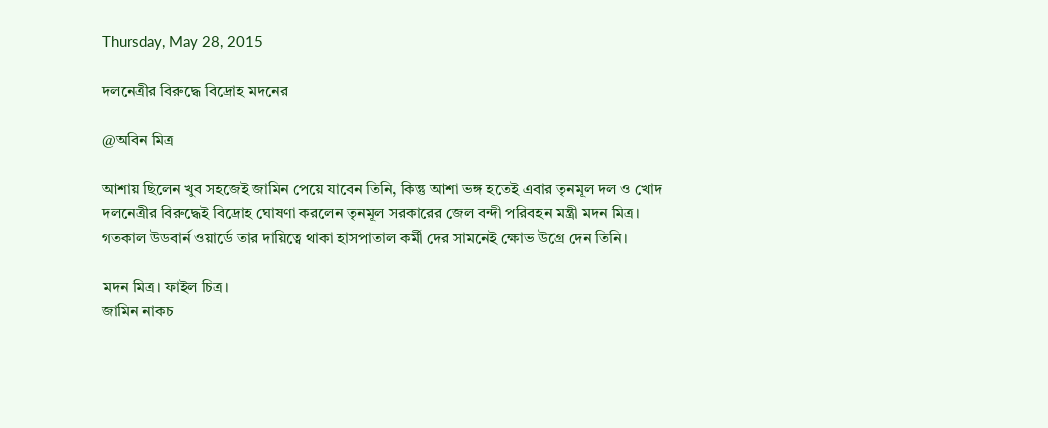Thursday, May 28, 2015

দলনেত্রীর বিরুদ্ধে বিদ্রোহ মদনের

@অবিন মিত্র

আশায় ছিলেন খুব সহজেই জামিন পেয়ে যাবেন তিনি, কিন্তু আশা ভঙ্গ হতেই এবার তৃনমূল দল ও খোদ দলনেত্রীর বিরুদ্ধেই বিদ্রোহ ঘোষণা করলেন তৃনমূল সরকারের জেল বন্দী পরিবহন মন্ত্রী মদন মিত্র। গতকাল উডবার্ন ওয়ার্ডে তার দায়িত্বে থাকা হাসপাতাল কর্মী দের সামনেই ক্ষোভ উগ্রে দেন তিনি।

মদন মিত্র। ফাইল চিত্র।
জামিন নাকচ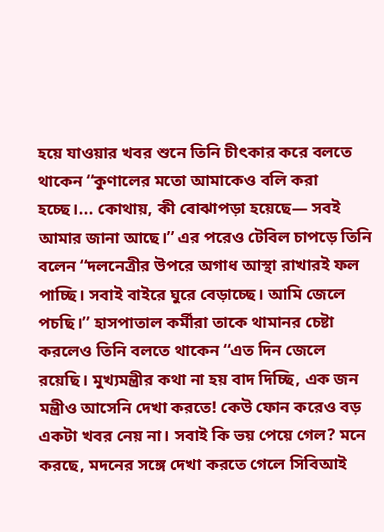হয়ে যাওয়ার খবর শুনে তিনি চীৎকার করে বলতে থাকেন ‘‘কুণালের মতো আমাকেও বলি করা হচ্ছে।... কোথায়, কী বোঝাপড়া হয়েছে— সবই আমার জানা আছে।’’ এর পরেও টেবিল চাপড়ে তিনি বলেন ‘‘দলনেত্রীর উপরে অগাধ আস্থা রাখারই ফল পাচ্ছি। সবাই বাইরে ঘুরে বেড়াচ্ছে। আমি জেলে পচছি।’’ হাসপাতাল কর্মীরা তাকে থামানর চেষ্টা করলেও তিনি বলতে থাকেন ‘‘এত দিন জেলে রয়েছি। মুখ্যমন্ত্রীর কথা না হয় বাদ দিচ্ছি, এক জন মন্ত্রীও আসেনি দেখা করতে! কেউ ফোন করেও বড় একটা খবর নেয় না। সবাই কি ভয় পেয়ে গেল? মনে করছে, মদনের সঙ্গে দেখা করতে গেলে সিবিআই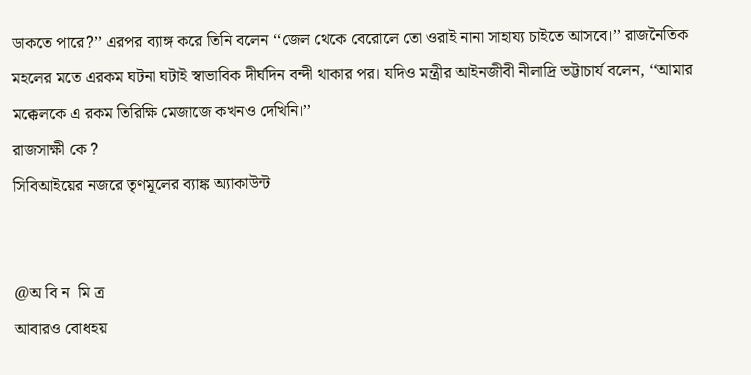ডাকতে পারে?’’ এরপর ব্যাঙ্গ করে তিনি বলেন ‘‘জেল থেকে বেরোলে তো ওরাই নানা সাহায্য চাইতে আসবে।’’ রাজনৈতিক মহলের মতে এরকম ঘটনা ঘটাই স্বাভাবিক দীর্ঘদিন বন্দী থাকার পর। যদিও মন্ত্রীর আইনজীবী নীলাদ্রি ভট্টাচার্য বলেন, ‘‘আমার মক্কেলকে এ রকম তিরিক্ষি মেজাজে কখনও দেখিনি।’’
রাজসাক্ষী কে ?
সিবিআইয়ের নজরে তৃণমূলের ব্যাঙ্ক অ্যাকাউন্ট


@অ বি ন  মি ত্র
আবারও বোধহয়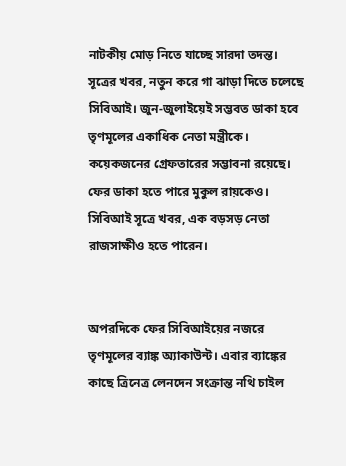নাটকীয় মোড় নিতে যাচ্ছে সারদা তদন্ত। সূত্রের খবর, নতুন করে গা ঝাড়া দিতে চলেছে সিবিআই। জুন-জুলাইয়েই সম্ভবত ডাকা হবে তৃণমূলের একাধিক নেতা মন্ত্রীকে। কয়েকজনের গ্রেফতারের সম্ভাবনা রয়েছে। ফের ডাকা হতে পারে মুকুল রায়কেও। সিবিআই সূত্রে খবর, এক বড়সড় নেতা রাজসাক্ষীও হতে পারেন।


অপরদিকে ফের সিবিআইয়ের নজরে তৃণমূলের ব্যাঙ্ক অ্যাকাউন্ট। এবার ব্যাঙ্কের কাছে ত্রিনেত্র লেনদেন সংক্রান্ত নথি চাইল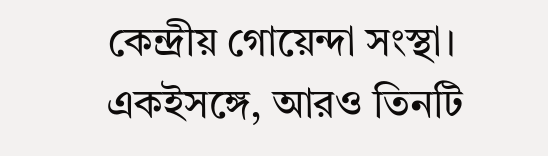কেন্দ্রীয় গোয়েন্দা সংস্থা। একইসঙ্গে, আরও তিনটি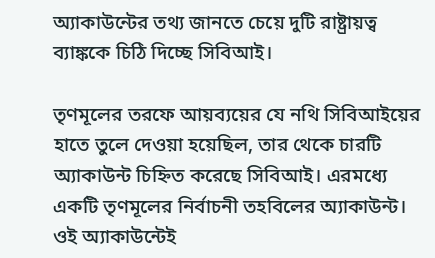অ্যাকাউন্টের তথ্য জানতে চেয়ে দুটি রাষ্ট্রায়ত্ব ব্যাঙ্ককে চিঠি দিচ্ছে সিবিআই।

তৃণমূলের তরফে আয়ব্যয়ের যে নথি সিবিআইয়ের হাতে তুলে দেওয়া হয়েছিল, তার থেকে চারটি অ্যাকাউন্ট চিহ্নিত করেছে সিবিআই। এরমধ্যে একটি তৃণমূলের নির্বাচনী তহবিলের অ্যাকাউন্ট। ওই অ্যাকাউন্টেই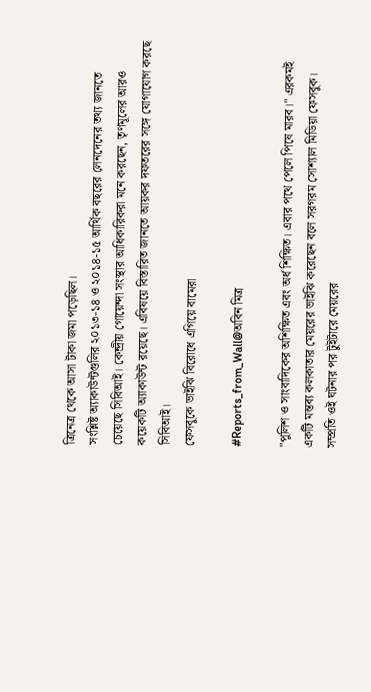ত্রিনেত্র থেকে আসা টাকা জমা পড়েছিল।
সংশ্লিষ্ট অ্যাকাউন্টগুলির ২০১৩-১৪ ও ২০১৪-১৫ আর্থিক বছরের লেনদেনের তথ্য জানতে চেয়েছে সিবিআই। কেন্দ্রীয় গোয়েন্দা সংস্থার আধিকারিকরা মনে করছেন, তৃণমূলের আরও কয়েকটি অ্যাকাউন্ট রয়েছে। এবিষয়ে বিস্তারিত জানতে আয়কর দফতরের সঙ্গে যোগাযোগ করছে সিবিআই।
ফেসবুকে ভাইঝি বিরোধে এগিয়ে বামেরা

#Reports_from_Wall@অবিন মিত্র

"পুলিশ ও সাংবাদিকের অশিক্ষিত এবং অর্ধ শিক্ষিত। এবার পথে পেলে পিষে মারব।" এরকমই একটি মন্তব্য কলকাতার মেয়রের ভাইঝি করেছেন বলে সরগরম সোশ্যাল মিডিয়া ফেসবুক।
সম্প্রতি ওই ঘটনার পর টুইটারে মেয়রের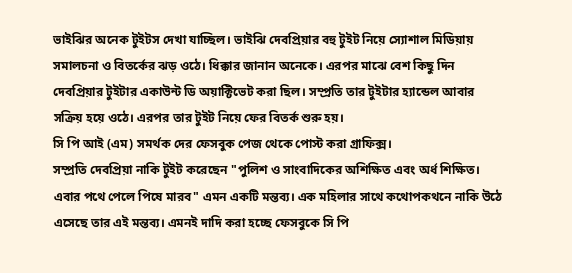ভাইঝির অনেক টুইটস দেখা যাচ্ছিল। ভাইঝি দেবপ্রিয়ার বহু টুইট নিয়ে স্যোশাল মিডিয়ায় সমালচনা ও বিতর্কের ঝড় ওঠে। ধিক্কার জানান অনেকে। এরপর মাঝে বেশ কিছু দিন দেবপ্রিয়ার টুইটার একাউন্ট ডি অয়াক্টিভেট করা ছিল। সম্প্রতি তার টুইটার হ্যান্ডেল আবার সক্রিয় হয়ে ওঠে। এরপর তার টুইট নিয়ে ফের বিতর্ক শুরু হয়।
সি পি আই (এম) সমর্থক দের ফেসবুক পেজ থেকে পোস্ট করা গ্রাফিক্স।
সম্প্রতি দেবপ্রিয়া নাকি টুইট করেছেন "পুলিশ ও সাংবাদিকের অশিক্ষিত এবং অর্ধ শিক্ষিত। এবার পথে পেলে পিষে মারব" এমন একটি মন্তব্য। এক মহিলার সাথে কথোপকথনে নাকি উঠে এসেছে তার এই মন্তব্য। এমনই দাদি করা হচ্ছে ফেসবুকে সি পি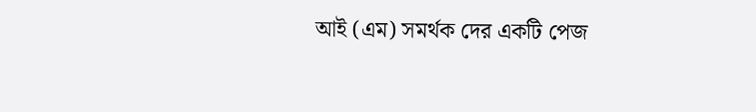আই (এম) সমর্থক দের একটি পেজ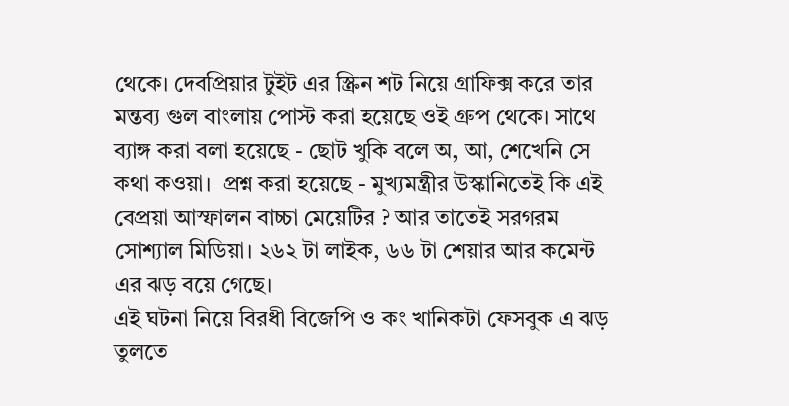থেকে। দেবপ্রিয়ার টুইট এর স্ক্রিন শট নিয়ে গ্রাফিক্স করে তার মন্তব্য গুল বাংলায় পোস্ট করা হয়েছে ওই গ্রুপ থেকে। সাথে ব্যাঙ্গ করা বলা হয়েছে - ছোট খুকি বলে অ, আ, শেখেনি সে কথা কওয়া।  প্রশ্ন করা হয়েছে - মুখ্যমন্ত্রীর উস্কানিতেই কি এই বেপ্রয়া আস্ফালন বাচ্চা মেয়েটির ? আর তাতেই সরগরম সোশ্যাল মিডিয়া। ২৬২ টা লাইক, ৬৬ টা শেয়ার আর কমেন্ট এর ঝড় বয়ে গেছে।
এই ঘটনা নিয়ে বিরধী বিজেপি ও কং খানিকটা ফেসবুক এ ঝড় তুলতে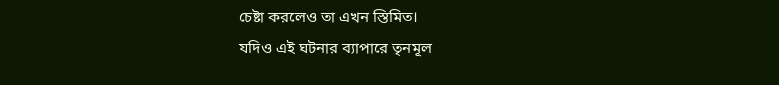চেষ্টা করলেও তা এখন স্তিমিত।
যদিও এই ঘটনার ব্যাপারে তৃনমূল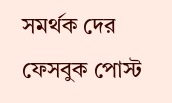সমর্থক দের ফেসবুক পোস্ট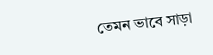তেমন ভাবে সাড়া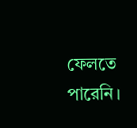ফেলতে পারেনি।